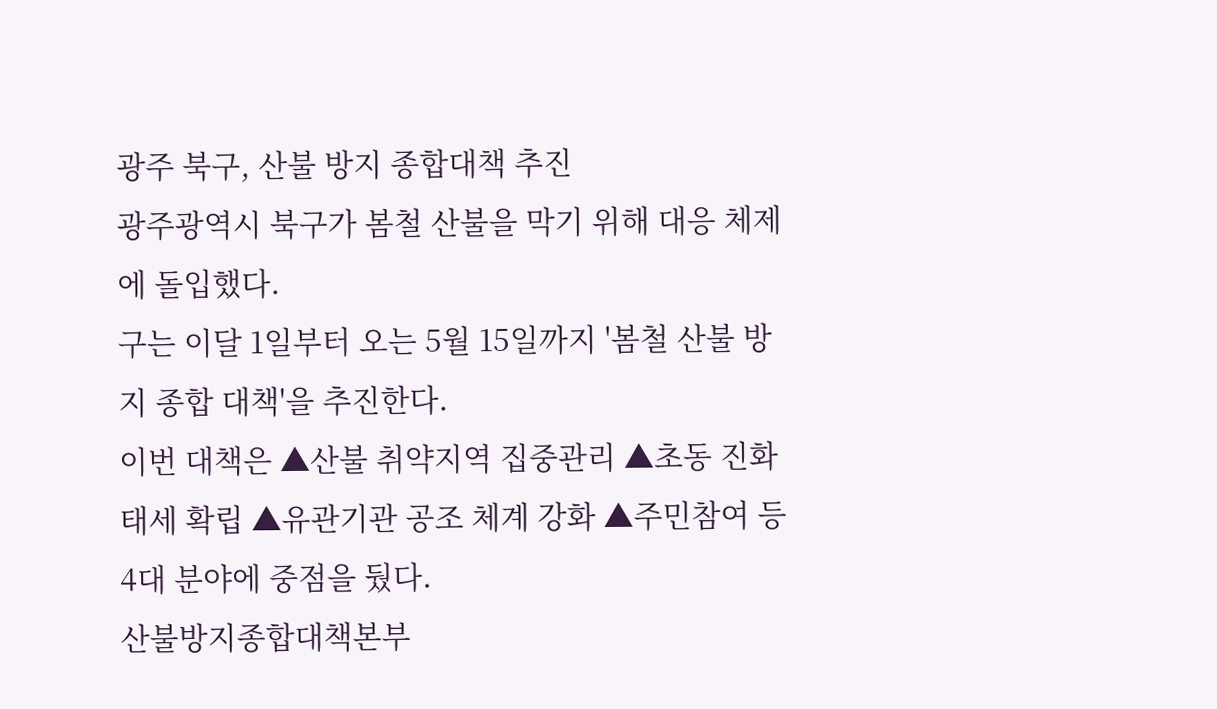광주 북구, 산불 방지 종합대책 추진
광주광역시 북구가 봄철 산불을 막기 위해 대응 체제에 돌입했다.
구는 이달 1일부터 오는 5월 15일까지 '봄철 산불 방지 종합 대책'을 추진한다.
이번 대책은 ▲산불 취약지역 집중관리 ▲초동 진화 태세 확립 ▲유관기관 공조 체계 강화 ▲주민참여 등 4대 분야에 중점을 뒀다.
산불방지종합대책본부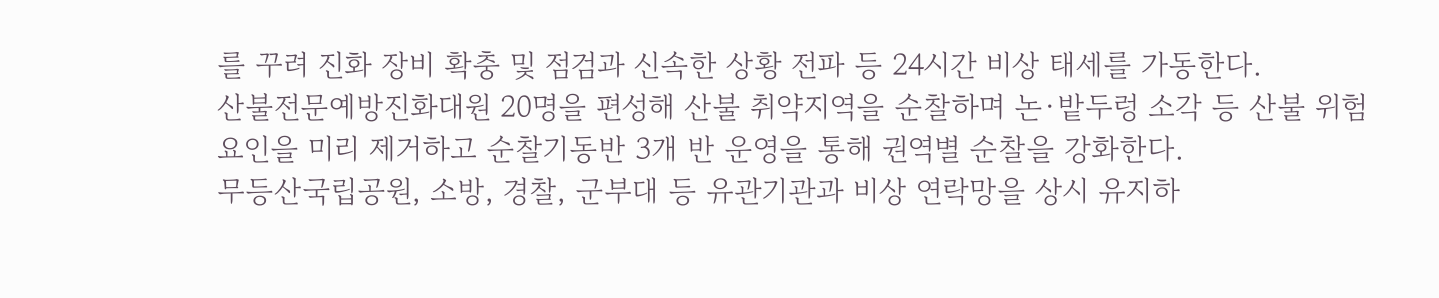를 꾸려 진화 장비 확충 및 점검과 신속한 상황 전파 등 24시간 비상 태세를 가동한다.
산불전문예방진화대원 20명을 편성해 산불 취약지역을 순찰하며 논·밭두렁 소각 등 산불 위험 요인을 미리 제거하고 순찰기동반 3개 반 운영을 통해 권역별 순찰을 강화한다.
무등산국립공원, 소방, 경찰, 군부대 등 유관기관과 비상 연락망을 상시 유지하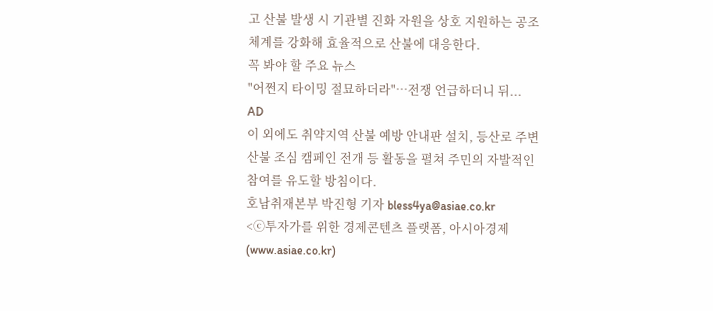고 산불 발생 시 기관별 진화 자원을 상호 지원하는 공조 체계를 강화해 효율적으로 산불에 대응한다.
꼭 봐야 할 주요 뉴스
"어쩐지 타이밍 절묘하더라"…전쟁 언급하더니 뒤...
AD
이 외에도 취약지역 산불 예방 안내판 설치, 등산로 주변 산불 조심 캠페인 전개 등 활동을 펼쳐 주민의 자발적인 참여를 유도할 방침이다.
호남취재본부 박진형 기자 bless4ya@asiae.co.kr
<ⓒ투자가를 위한 경제콘텐츠 플랫폼, 아시아경제(www.asiae.co.kr)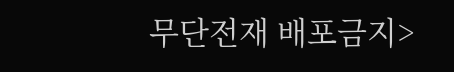무단전재 배포금지>